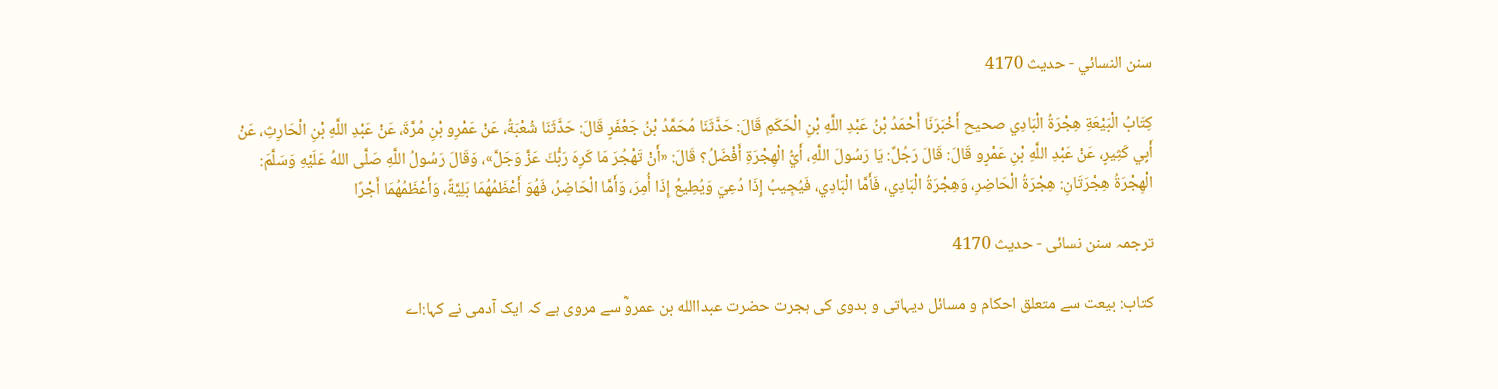سنن النسائي - حدیث 4170

كِتَابُ الْبَيْعَةِ هِجْرَةُ الْبَادِي صحيح أَخْبَرَنَا أَحْمَدُ بْنُ عَبْدِ اللَّهِ بْنِ الْحَكَمِ قَالَ: حَدَّثَنَا مُحَمَّدُ بْنُ جَعْفَرٍ قَالَ: حَدَّثَنَا شُعْبَةُ، عَنْ عَمْرِو بْنِ مُرَّةَ، عَنْ عَبْدِ اللَّهِ بْنِ الْحَارِثِ، عَنْ أَبِي كَثِيرٍ، عَنْ عَبْدِ اللَّهِ بْنِ عَمْرٍو قَالَ: قَالَ رَجُلٌ: يَا رَسُولَ اللَّهِ، أَيُّ الْهِجْرَةِ أَفْضَلُ؟ قَالَ: «أَنْ تَهْجُرَ مَا كَرِهَ رَبُّكَ عَزَّ وَجَلَّ»، وَقَالَ رَسُولُ اللَّهِ صَلَّى اللهُ عَلَيْهِ وَسَلَّمَ: الْهِجْرَةُ هِجْرَتَانِ: هِجْرَةُ الْحَاضِرِ، وَهِجْرَةُ الْبَادِي، فَأَمَّا الْبَادِي، فَيُجِيبُ إِذَا دُعِيَ وَيُطِيعُ إِذَا أُمِرَ، وَأَمَّا الْحَاضِرُ، فَهُوَ أَعْظَمُهُمَا بَلِيَّةً، وَأَعْظَمُهُمَا أَجْرًا

ترجمہ سنن نسائی - حدیث 4170

کتاب: بیعت سے متعلق احکام و مسائل دیہاتی و بدوی کی ہجرت حضرت عبداالله بن عمروؓ سے مروی ہے کہ ایک آدمی نے کہا:اے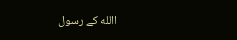االله کے رسول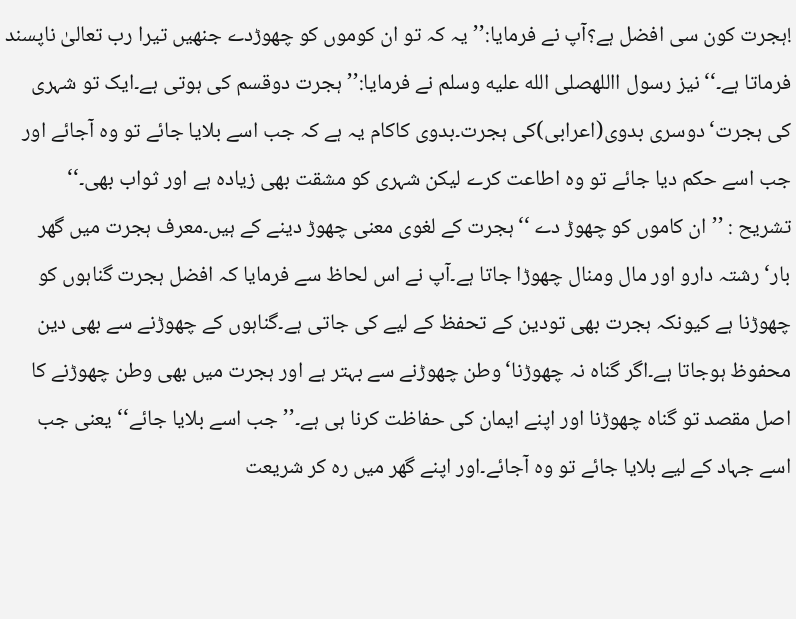!ہجرت کون سی افضل ہے؟آپ نے فرمایا:’’یہ کہ تو ان کوموں کو چھوڑدے جنھیں تیرا رب تعالیٰ ناپسند فرماتا ہے۔‘‘نیز رسول االلهصلى الله عليه وسلم نے فرمایا:’’ہجرت دوقسم کی ہوتی ہے۔ایک تو شہری کی ہجرت‘دوسری بدوی(اعرابی)کی ہجرت۔بدوی کاکام یہ ہے کہ جب اسے بلایا جائے تو وہ آجائے اور جب اسے حکم دیا جائے تو وہ اطاعت کرے لیکن شہری کو مشقت بھی زیادہ ہے اور ثواب بھی۔‘‘
تشریح : ’’ان کاموں کو چھوڑ دے ‘‘ہجرت کے لغوی معنی چھوڑ دینے کے ہیں۔معرف ہجرت میں گھر بار‘رشتہ دارو اور مال ومنال چھوڑا جاتا ہے۔آپ نے اس لحاظ سے فرمایا کہ افضل ہجرت گناہوں کو چھوڑنا ہے کیونکہ ہجرت بھی تودین کے تحفظ کے لیے کی جاتی ہے۔گناہوں کے چھوڑنے سے بھی دین محفوظ ہوجاتا ہے۔اگر گناہ نہ چھوڑنا‘وطن چھوڑنے سے بہتر ہے اور ہجرت میں بھی وطن چھوڑنے کا اصل مقصد تو گناہ چھوڑنا اور اپنے ایمان کی حفاظت کرنا ہی ہے۔’’جب اسے بلایا جائے‘‘یعنی جب اسے جہاد کے لیے بلایا جائے تو وہ آجائے۔اور اپنے گھر میں رہ کر شریعت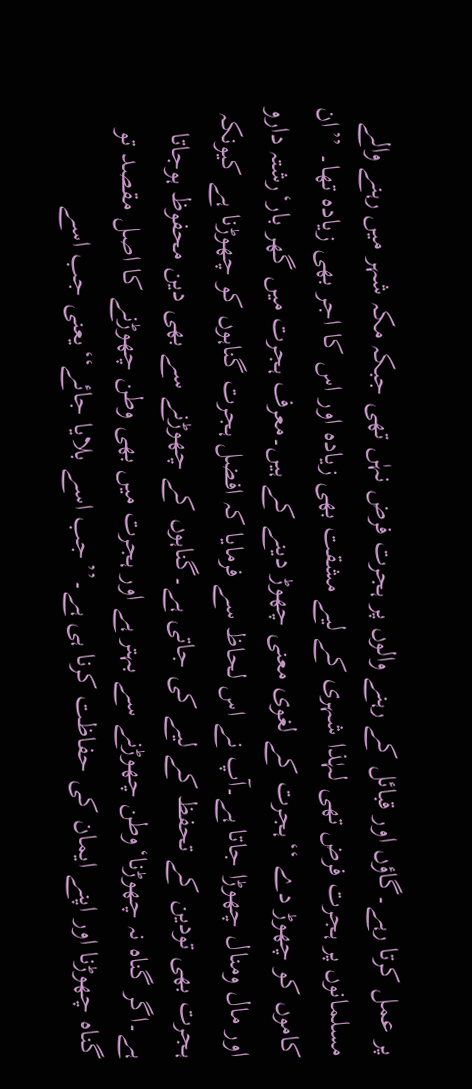پر عمل کرتا رہے۔گاؤں اور قبائل کے رہنے والوں پر ہجرت فرض نہٰں تھی جبکہ مکہ شہر میں رہنے والے مسلمانوں پر ہجرت فرض تھی لہٰذا شہری کے لیے مشقت بھی زیادہ اور اس کا اجر بھی زیادہ تھا۔ ’’ان کاموں کو چھوڑ دے ‘‘ہجرت کے لغوی معنی چھوڑ دینے کے ہیں۔معرف ہجرت میں گھر بار‘رشتہ دارو اور مال ومنال چھوڑا جاتا ہے۔آپ نے اس لحاظ سے فرمایا کہ افضل ہجرت گناہوں کو چھوڑنا ہے کیونکہ ہجرت بھی تودین کے تحفظ کے لیے کی جاتی ہے۔گناہوں کے چھوڑنے سے بھی دین محفوظ ہوجاتا ہے۔اگر گناہ نہ چھوڑنا‘وطن چھوڑنے سے بہتر ہے اور ہجرت میں بھی وطن چھوڑنے کا اصل مقصد تو گناہ چھوڑنا اور اپنے ایمان کی حفاظت کرنا ہی ہے۔’’جب اسے بلایا جائے‘‘یعنی جب اسے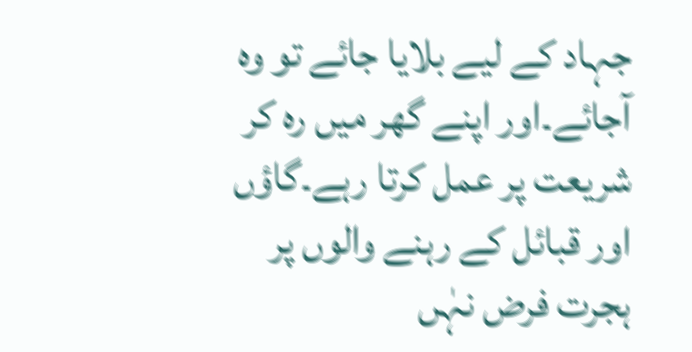جہاد کے لیے بلایا جائے تو وہ آجائے۔اور اپنے گھر میں رہ کر شریعت پر عمل کرتا رہے۔گاؤں اور قبائل کے رہنے والوں پر ہجرت فرض نہٰں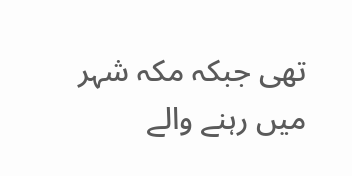تھی جبکہ مکہ شہر میں رہنے والے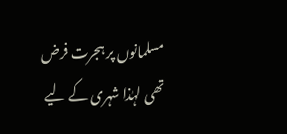مسلمانوں پر ہجرت فرض تھی لہٰذا شہری کے لیے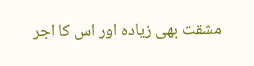مشقت بھی زیادہ اور اس کا اجر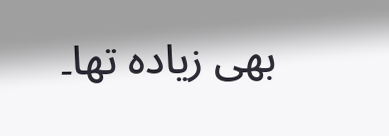بھی زیادہ تھا۔